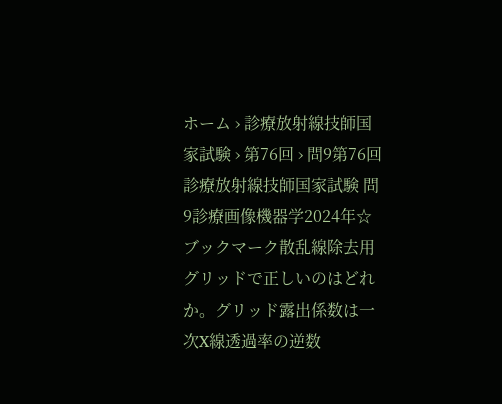ホーム › 診療放射線技師国家試験 › 第76回 › 問9第76回 診療放射線技師国家試験 問9診療画像機器学2024年☆ ブックマーク散乱線除去用グリッドで正しいのはどれか。グリッド露出係数は一次X線透過率の逆数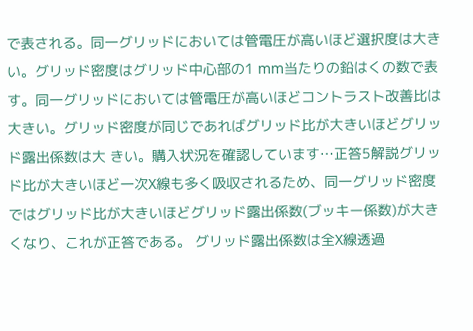で表される。同一グリッドにおいては管電圧が高いほど選択度は大きい。グリッド密度はグリッド中心部の1 mm当たりの鉛はくの数で表す。同一グリッドにおいては管電圧が高いほどコントラスト改善比は大きい。グリッド密度が同じであればグリッド比が大きいほどグリッド露出係数は大 きい。購入状況を確認しています…正答5解説グリッド比が大きいほど一次X線も多く吸収されるため、同一グリッド密度ではグリッド比が大きいほどグリッド露出係数(ブッキー係数)が大きくなり、これが正答である。 グリッド露出係数は全X線透過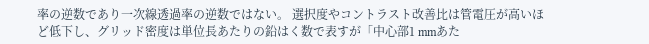率の逆数であり一次線透過率の逆数ではない。 選択度やコントラスト改善比は管電圧が高いほど低下し、グリッド密度は単位長あたりの鉛はく数で表すが「中心部1 mmあた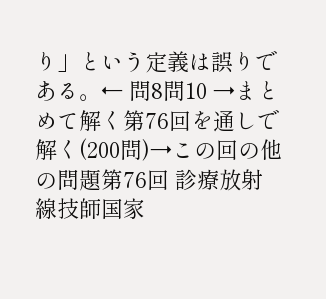り」という定義は誤りである。← 問8問10 →まとめて解く第76回を通しで解く(200問)→この回の他の問題第76回 診療放射線技師国家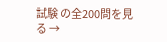試験 の全200問を見る →